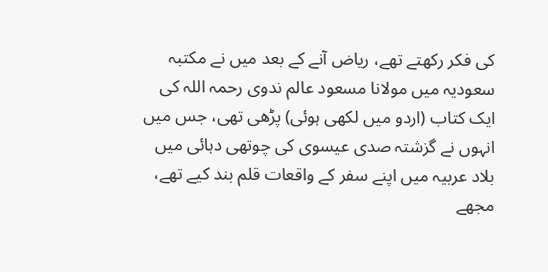کی فکر رکھتے تھے، ریاض آنے کے بعد میں نے مکتبہ سعودیہ میں مولانا مسعود عالم ندوی رحمہ اللہ کی ایک کتاب (اردو میں لکھی ہوئی) پڑھی تھی، جس میں انہوں نے گزشتہ صدی عیسوی کی چوتھی دہائی میں بلاد عربیہ میں اپنے سفر کے واقعات قلم بند کیے تھے، مجھے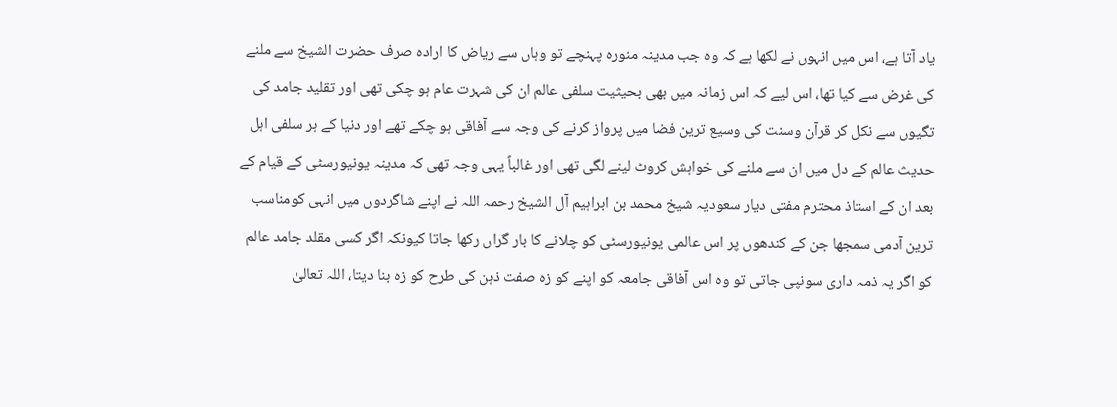یاد آتا ہے، اس میں انہوں نے لکھا ہے کہ وہ جب مدینہ منورہ پہنچے تو وہاں سے ریاض کا ارادہ صرف حضرت الشیخ سے ملنے کی غرض سے کیا تھا، اس لیے کہ اس زمانہ میں بھی بحیثیت سلفی عالم ان کی شہرت عام ہو چکی تھی اور تقلید جامد کی تگیوں سے نکل کر قرآن وسنت کی وسیع ترین فضا میں پرواز کرنے کی وجہ سے آفاقی ہو چکے تھے اور دنیا کے ہر سلفی اہل حدیث عالم کے دل میں ان سے ملنے کی خواہش کروٹ لینے لگی تھی اور غالباً یہی وجہ تھی کہ مدینہ یونیورسٹی کے قیام کے بعد ان کے استاذ محترم مفتی دیار سعودیہ شیخ محمد بن ابراہیم آل الشیخ رحمہ اللہ نے اپنے شاگردوں میں انہی کومناسب ترین آدمی سمجھا جن کے کندھوں پر اس عالمی یونیورسٹی کو چلانے کا بار گراں رکھا جاتا کیونکہ اگر کسی مقلد جامد عالم کو اگر یہ ذمہ داری سونپی جاتی تو وہ اس آفاقی جامعہ کو اپنے کو زہ صفت ذہن کی طرح کو زہ بنا دیتا، اللہ تعالیٰ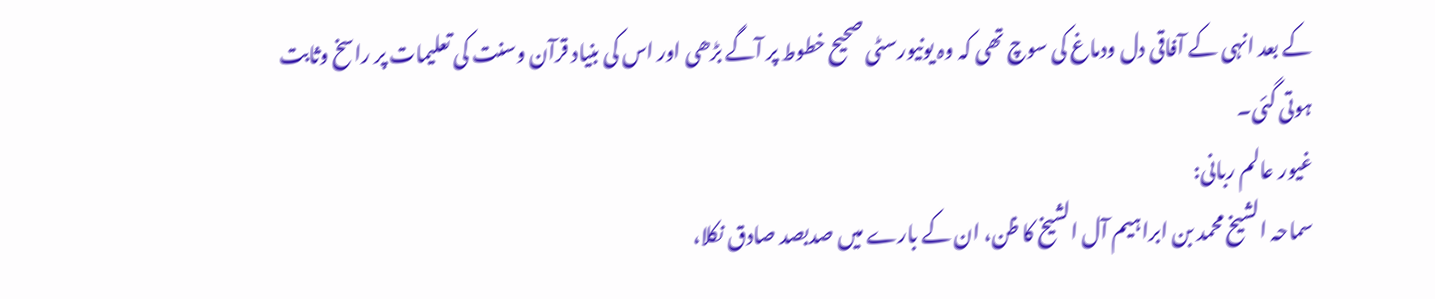کے بعد انہی کے آفاقی دل ودماغ کی سوچ تھی کہ وہ یونیورسٹی صحیح خطوط پر آگے بڑھی اور اس کی بنیاد قرآن وسنت کی تعلیمات پر راسخ وثابت ہوتی گئی۔
غیور عالم ربانی:
سماحہ الشیخ محمد بن ابراہیم آل الشیخ کا ظن، ان کے بارے میں صدبصد صادق نکلا،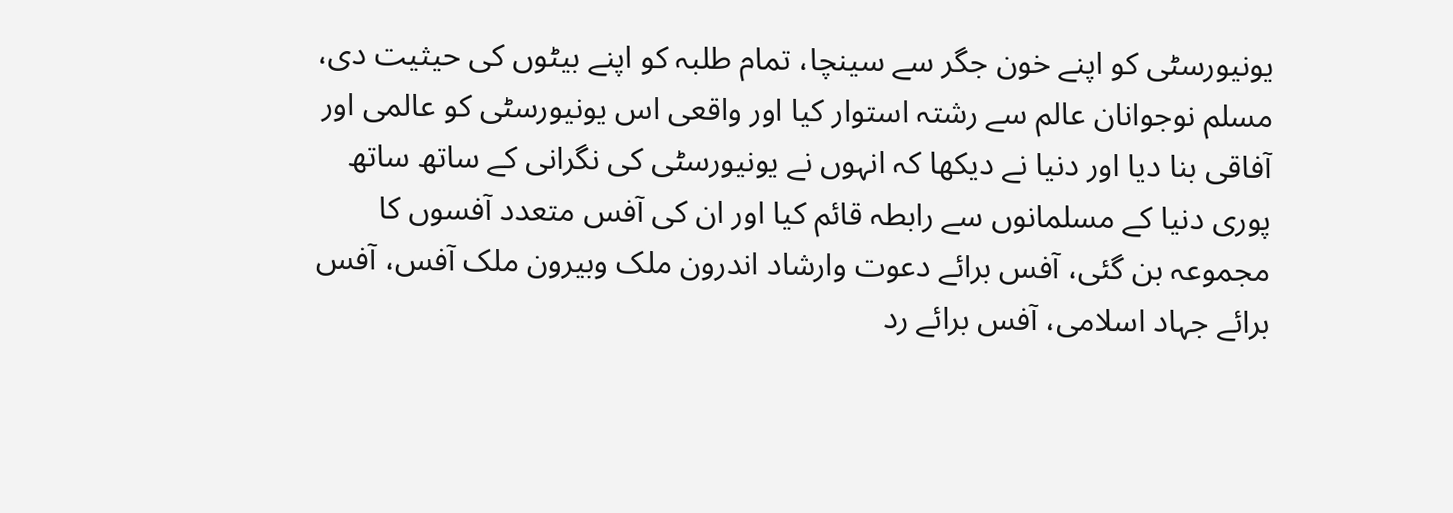یونیورسٹی کو اپنے خون جگر سے سینچا، تمام طلبہ کو اپنے بیٹوں کی حیثیت دی، مسلم نوجوانان عالم سے رشتہ استوار کیا اور واقعی اس یونیورسٹی کو عالمی اور آفاقی بنا دیا اور دنیا نے دیکھا کہ انہوں نے یونیورسٹی کی نگرانی کے ساتھ ساتھ پوری دنیا کے مسلمانوں سے رابطہ قائم کیا اور ان کی آفس متعدد آفسوں کا مجموعہ بن گئی، آفس برائے دعوت وارشاد اندرون ملک وبیرون ملک آفس، آفس برائے جہاد اسلامی، آفس برائے رد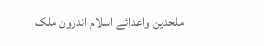ملحدین واعدائے اسلام اندرون ملک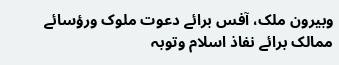وبیرون ملک، آفس برائے دعوت ملوک ورؤسائے ممالک برائے نفاذ اسلام وتوبہ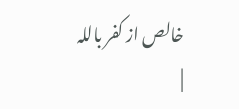خالص از کفر باللہ
|